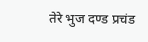तेरे भुज दण्ड प्रचंड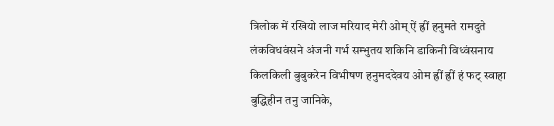त्रिलोक में रखियो लाज मरियाद मेरी ओम् ऐं ह्रीं हनुमते रामदुते लंकविधवंसने अंजनी गर्भ सम्भुतय शकिनि डाकिनी विध्वंसनाय किलकिली बुबुकरेन विभीषण हनुमददेवय ओम ह्रीं ह्रीं हं फट् स्वाहा बुद्धिहीन तनु जानिके,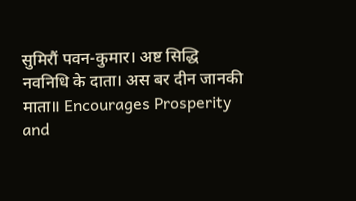सुमिरौं पवन-कुमार। अष्ट सिद्धि नवनिधि के दाता। अस बर दीन जानकी माता॥ Encourages Prosperity and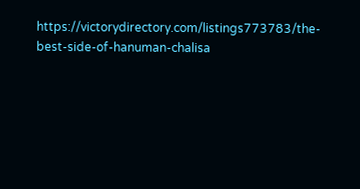https://victorydirectory.com/listings773783/the-best-side-of-hanuman-chalisa